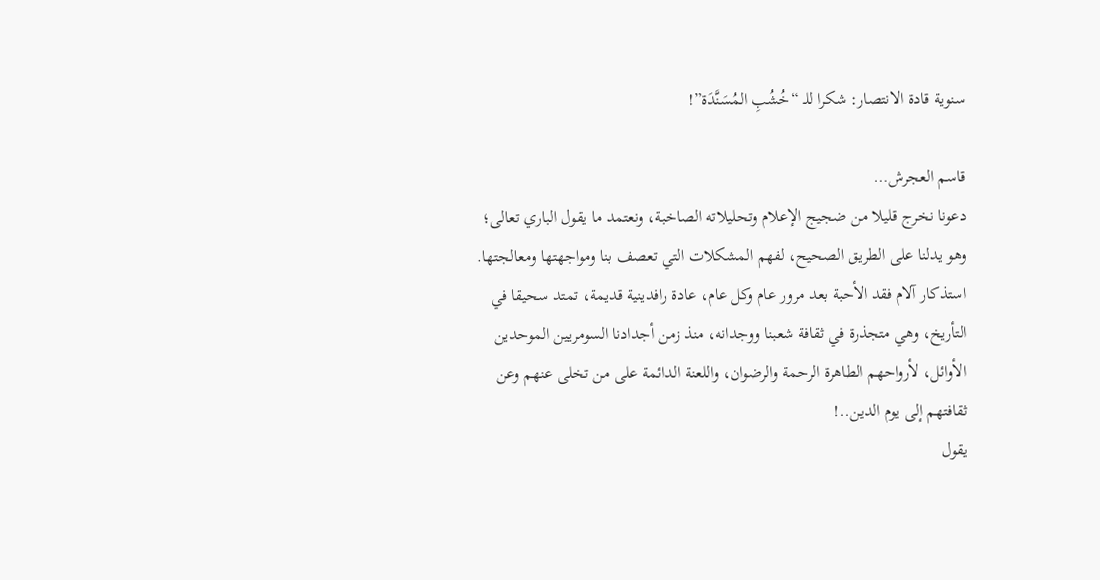سنوية قادة الانتصار: شكرا للـ “خُشُبِ المُسَنَّدَة”!

قاسم العجرش…
دعونا نخرج قليلا من ضجيج الإعلام وتحليلاته الصاخبة، ونعتمد ما يقول الباري تعالى؛ وهو يدلنا على الطريق الصحيح، لفهم المشكلات التي تعصف بنا ومواجهتها ومعالجتها.
استذكار آلام فقد الأحبة بعد مرور عام وكل عام، عادة رافدينية قديمة، تمتد سحيقا في التأريخ، وهي متجذرة في ثقافة شعبنا ووجدانه، منذ زمن أجدادنا السومريين الموحدين الأوائل، لأرواحهم الطاهرة الرحمة والرضوان، واللعنة الدائمة على من تخلى عنهم وعن ثقافتهم إلى يوم الدين..!
يقول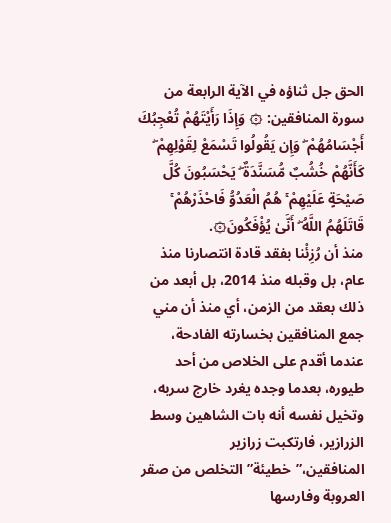الحق جل ثناؤه في الآية الرابعة من سورة المنافقين: ۞ وَإِذَا رَأَيْتَهُمْ تُعْجِبُكَ أَجْسَامُهُمْ ۖ وَإِن يَقُولُوا تَسْمَعْ لِقَوْلِهِمْ ۖ كَأَنَّهُمْ خُشُبٌ مُّسَنَّدَةٌ ۖ يَحْسَبُونَ كُلَّ صَيْحَةٍ عَلَيْهِمْ ۚ هُمُ الْعَدُوُّ فَاحْذَرْهُمْ ۚ قَاتَلَهُمُ اللَّهُ ۖ أَنَّىٰ يُؤْفَكُونَ۞.
منذ أن رُزِئْنا بفقد قادة انتصارنا منذ عام، بل وقبله منذ 2014، بل أبعد من ذلك بعقد من الزمن، أي منذ أن مني جمع المنافقين بخسارته الفادحة، عندما أقدم على الخلاص من أحد طيوره، بعدما وجده يغرد خارج سربه، وتخيل نفسه أنه بات الشاهين وسط الزرازير، فارتكبت زرازير المنافقين،”خطيئة” التخلص من صقر العروبة وفارسها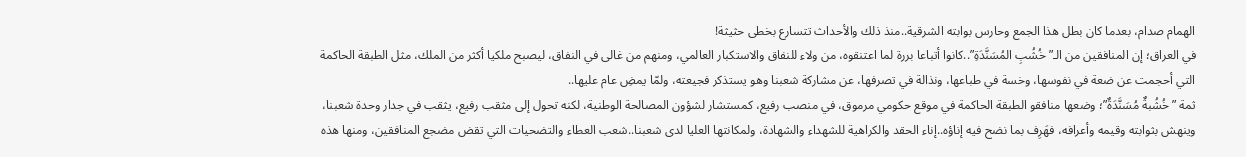الهمام صدام، بعدما كان بطل هذا الجمع وحارس بوابته الشرقية..منذ ذلك والأحداث تتسارع بخطى حثيثة!
في العراق؛ إن المنافقين من الـ” خُشُبِ المُسَنَّدَةِ”..كانوا أتباعا بررة لما اعتنقوه، من ولاء للنفاق والاستكبار العالمي، ومنهم من غالى في النفاق، ليصبح ملكيا أكثر من الملك، مثل الطبقة الحاكمة التي أحجمت عن ضعة في نفوسها، وخسة في طباعها، ونذالة في تصرفها، عن مشاركة شعبنا وهو يستذكر فجيعته، ولمّا يمضِ عام عليها..
ثمة ” خُشُبةٌ مُسَنَّدَةٌ”؛ وضعها منافقو الطبقة الحاكمة في موقع حكومي مرموق، في منصب رفيع، كمستشار لشؤون المصالحة الوطنية، لكنه تحول إلى مثقب رفيع، يثقب في جدار وحدة شعبنا، وينهش بثوابته وقيمه وأعرافه، فهَرِف بما نضح فيه إناؤه..إناء الحقد والكراهية للشهداء والشهادة، ولمكانتها العليا لدى شعبنا..شعب العطاء والتضحيات التي تقض مضجع المنافقين، ومنها هذه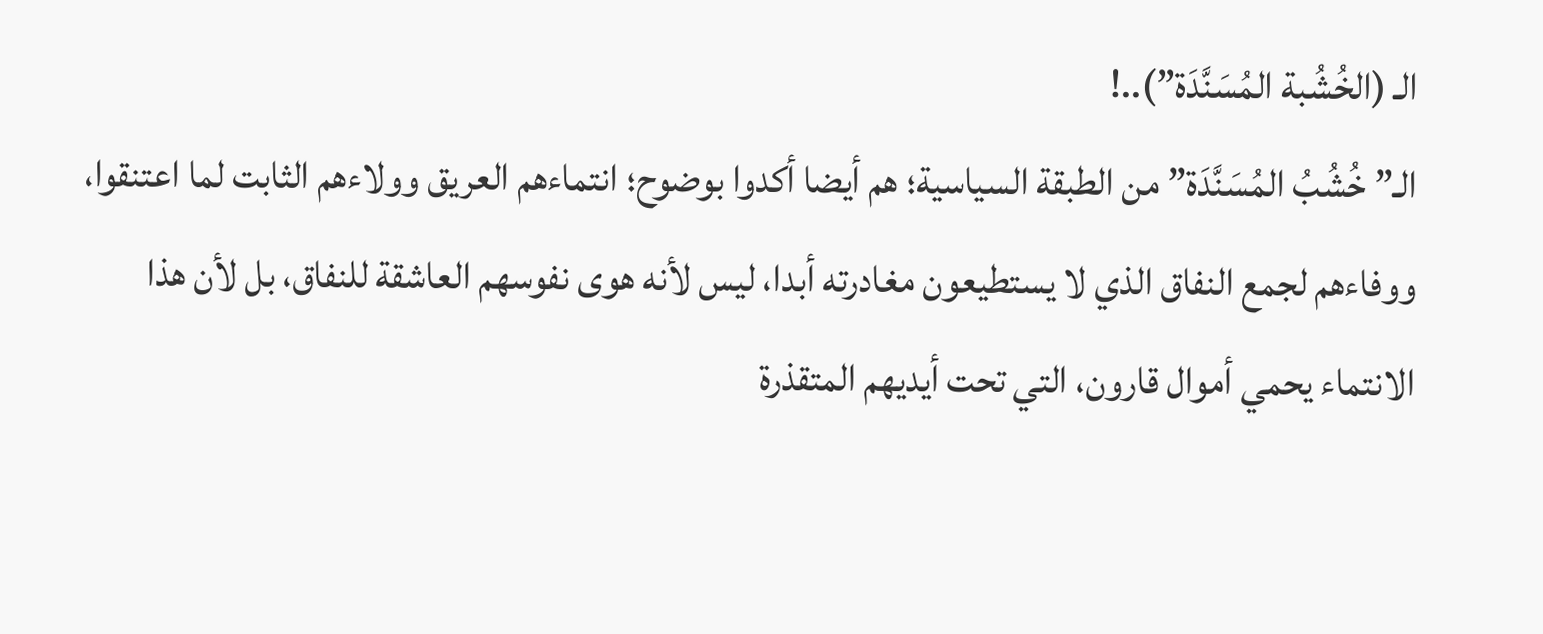الـ (الخُشُبة المُسَنَّدَة”)..!
الـ” خُشُبُ المُسَنَّدَة” من الطبقة السياسية؛ هم أيضا أكدوا بوضوح؛ انتماءهم العريق وولاءهم الثابت لما اعتنقوا، ووفاءهم لجمع النفاق الذي لا يستطيعون مغادرته أبدا، ليس لأنه هوى نفوسهم العاشقة للنفاق، بل لأن هذا الانتماء يحمي أموال قارون، التي تحت أيديهم المتقذرة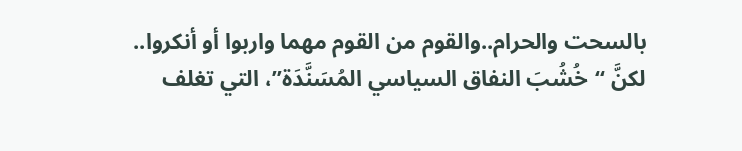بالسحت والحرام..والقوم من القوم مهما واربوا أو أنكروا..
لكنَّ “خُشُبَ النفاق السياسي المُسَنَّدَة”، التي تغلف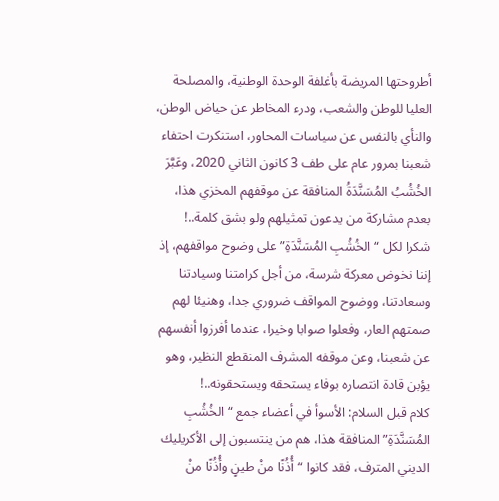أطروحتها المريضة بأغلفة الوحدة الوطنية، والمصلحة العليا للوطن والشعب، ودرء المخاطر عن حياض الوطن، والنأي بالنفس عن سياسات المحاور، استنكرت احتفاء شعبنا بمرور عام على طف 3 كانون الثاني 2020، وعَبَّرَ الخُشُبُ المُسَنَّدَةُ المنافقة عن موقفهم المخزي هذا، بعدم مشاركة من يدعون تمثيلهم ولو بشق كلمة..!
شكرا لكل “الخُشُبِ المُسَنَّدَةِ” على وضوح مواقفهم، إذ إننا نخوض معركة شرسة، من أجل كرامتنا وسيادتنا وسعادتنا، ووضوح المواقف ضروري جدا، وهنيئا لهم صمتهم العار، وفعلوا صوابا وخيرا، عندما أفرزوا أنفسهم عن شعبنا، وعن موقفه المشرف المنقطع النظير، وهو يؤبن قادة انتصاره بوفاء يستحقه ويستحقونه..!
كلام قبل السلام: الأسوأ في أعضاء جمع “الخُشُبِ المُسَنَّدَةِ” المنافقة هذا، هم من ينتسبون إلى الأكريليك الديني المترف، فقد كانوا “أُذُنًا منْ طينٍ وأُذُنًا منْ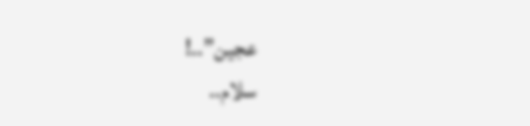عجين”..!
سلام..